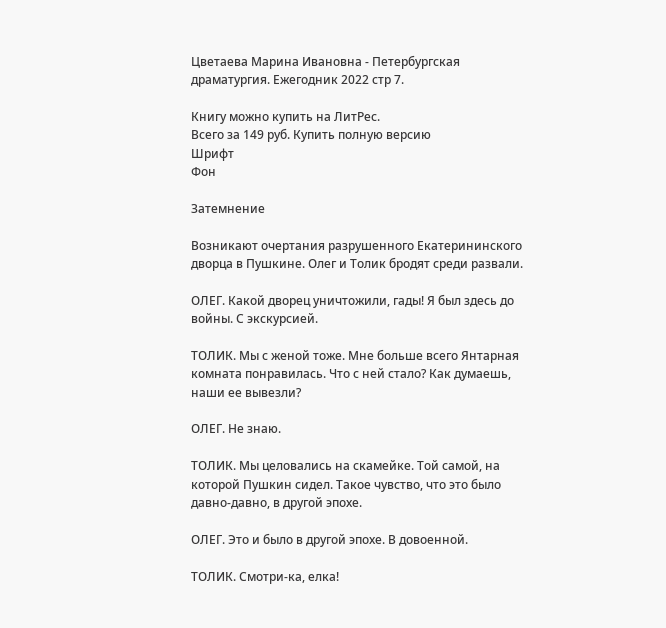Цветаева Марина Ивановна - Петербургская драматургия. Ежегодник 2022 стр 7.

Книгу можно купить на ЛитРес.
Всего за 149 руб. Купить полную версию
Шрифт
Фон

Затемнение

Возникают очертания разрушенного Екатерининского дворца в Пушкине. Олег и Толик бродят среди развали.

ОЛЕГ. Какой дворец уничтожили, гады! Я был здесь до войны. С экскурсией.

ТОЛИК. Мы с женой тоже. Мне больше всего Янтарная комната понравилась. Что с ней стало? Как думаешь, наши ее вывезли?

ОЛЕГ. Не знаю.

ТОЛИК. Мы целовались на скамейке. Той самой, на которой Пушкин сидел. Такое чувство, что это было давно-давно, в другой эпохе.

ОЛЕГ. Это и было в другой эпохе. В довоенной.

ТОЛИК. Смотри-ка, елка!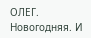ОЛЕГ. Новогодняя. И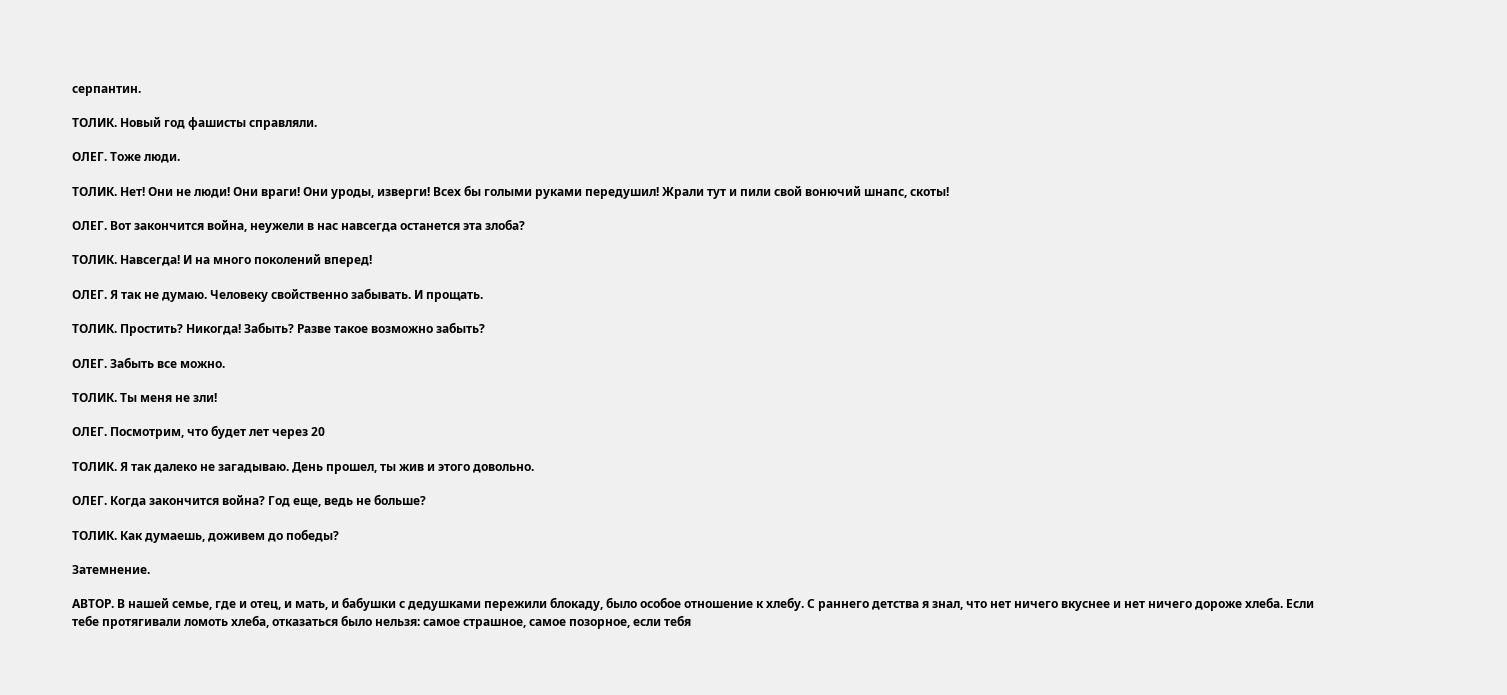серпантин.

ТОЛИК. Новый год фашисты справляли.

ОЛЕГ. Тоже люди.

ТОЛИК. Нет! Они не люди! Они враги! Они уроды, изверги! Всех бы голыми руками передушил! Жрали тут и пили свой вонючий шнапс, скоты!

ОЛЕГ. Вот закончится война, неужели в нас навсегда останется эта злоба?

ТОЛИК. Навсегда! И на много поколений вперед!

ОЛЕГ. Я так не думаю. Человеку свойственно забывать. И прощать.

ТОЛИК. Простить? Никогда! Забыть? Разве такое возможно забыть?

ОЛЕГ. Забыть все можно.

ТОЛИК. Ты меня не зли!

ОЛЕГ. Посмотрим, что будет лет через 20

ТОЛИК. Я так далеко не загадываю. День прошел, ты жив и этого довольно.

ОЛЕГ. Когда закончится война? Год еще, ведь не больше?

ТОЛИК. Как думаешь, доживем до победы?

Затемнение.

АВТОР. В нашей семье, где и отец, и мать, и бабушки с дедушками пережили блокаду, было особое отношение к хлебу. С раннего детства я знал, что нет ничего вкуснее и нет ничего дороже хлеба. Если тебе протягивали ломоть хлеба, отказаться было нельзя: самое страшное, самое позорное, если тебя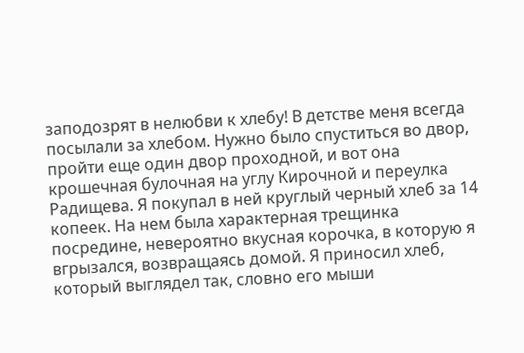заподозрят в нелюбви к хлебу! В детстве меня всегда посылали за хлебом. Нужно было спуститься во двор, пройти еще один двор проходной, и вот она крошечная булочная на углу Кирочной и переулка Радищева. Я покупал в ней круглый черный хлеб за 14 копеек. На нем была характерная трещинка посредине, невероятно вкусная корочка, в которую я вгрызался, возвращаясь домой. Я приносил хлеб, который выглядел так, словно его мыши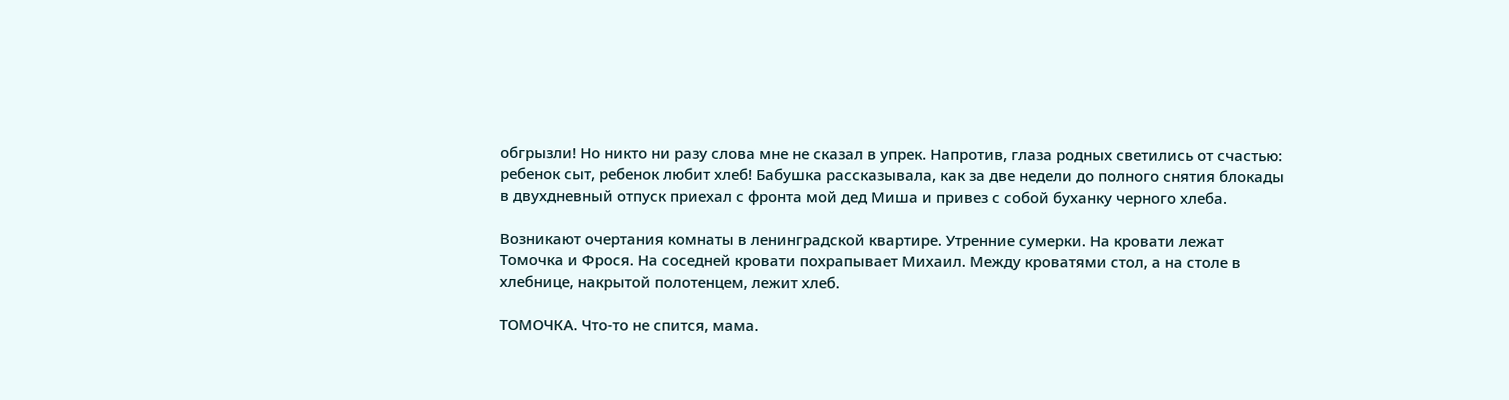обгрызли! Но никто ни разу слова мне не сказал в упрек. Напротив, глаза родных светились от счастью: ребенок сыт, ребенок любит хлеб! Бабушка рассказывала, как за две недели до полного снятия блокады в двухдневный отпуск приехал с фронта мой дед Миша и привез с собой буханку черного хлеба.

Возникают очертания комнаты в ленинградской квартире. Утренние сумерки. На кровати лежат Томочка и Фрося. На соседней кровати похрапывает Михаил. Между кроватями стол, а на столе в хлебнице, накрытой полотенцем, лежит хлеб.

ТОМОЧКА. Что-то не спится, мама.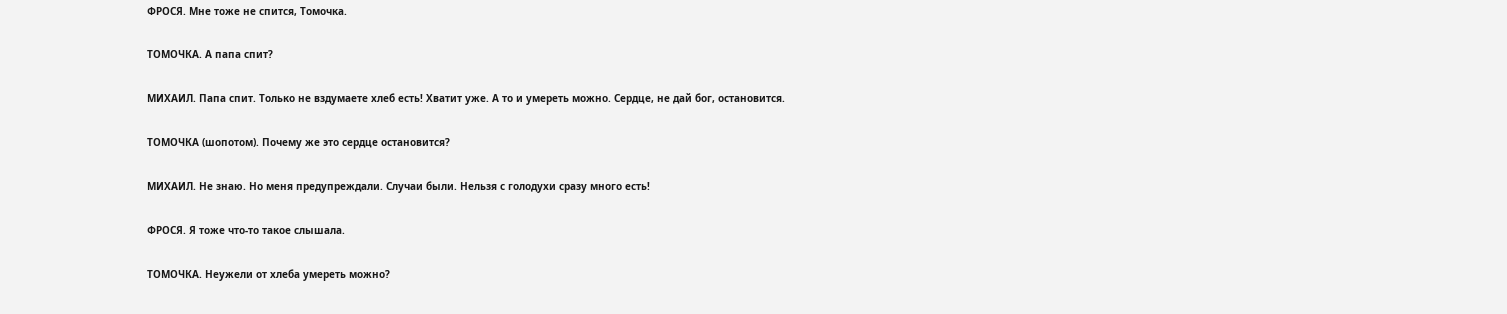ФРОСЯ. Мне тоже не спится, Томочка.

ТОМОЧКА. А папа спит?

МИХАИЛ. Папа спит. Только не вздумаете хлеб есть! Хватит уже. А то и умереть можно. Сердце, не дай бог, остановится.

ТОМОЧКА (шопотом). Почему же это сердце остановится?

МИХАИЛ. Не знаю. Но меня предупреждали. Случаи были. Нельзя с голодухи сразу много есть!

ФРОСЯ. Я тоже что-то такое слышала.

ТОМОЧКА. Неужели от хлеба умереть можно?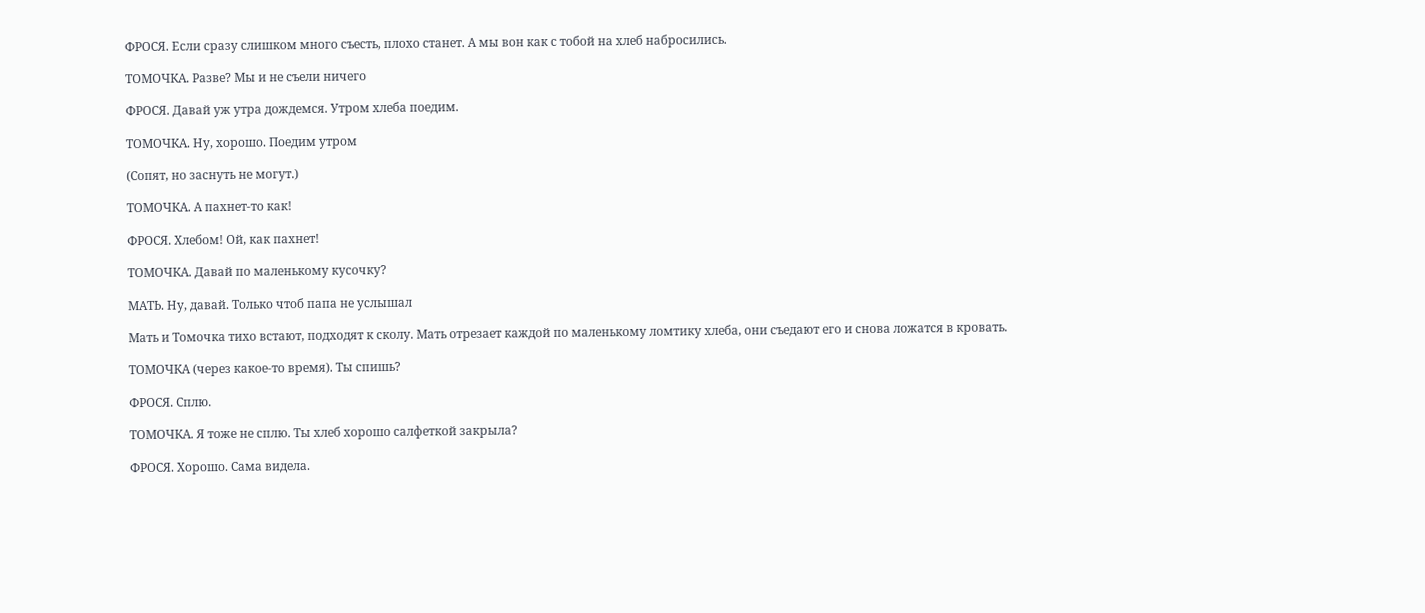ФРОСЯ. Если сразу слишком много съесть, плохо станет. А мы вон как с тобой на хлеб набросились.

ТОМОЧКА. Разве? Мы и не съели ничего

ФРОСЯ. Давай уж утра дождемся. Утром хлеба поедим.

ТОМОЧКА. Ну, хорошо. Поедим утром

(Сопят, но заснуть не могут.)

ТОМОЧКА. А пахнет-то как!

ФРОСЯ. Хлебом! Ой, как пахнет!

ТОМОЧКА. Давай по маленькому кусочку?

МАТЬ. Ну, давай. Только чтоб папа не услышал

Мать и Томочка тихо встают, подходят к сколу. Мать отрезает каждой по маленькому ломтику хлеба, они съедают его и снова ложатся в кровать.

ТОМОЧКА (через какое-то время). Ты спишь?

ФРОСЯ. Сплю.

ТОМОЧКА. Я тоже не сплю. Ты хлеб хорошо салфеткой закрыла?

ФРОСЯ. Хорошо. Сама видела.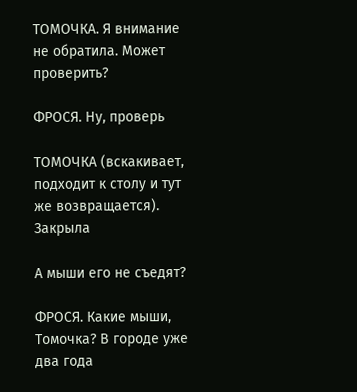ТОМОЧКА. Я внимание не обратила. Может проверить?

ФРОСЯ. Ну, проверь

ТОМОЧКА (вскакивает, подходит к столу и тут же возвращается). Закрыла

А мыши его не съедят?

ФРОСЯ. Какие мыши, Томочка? В городе уже два года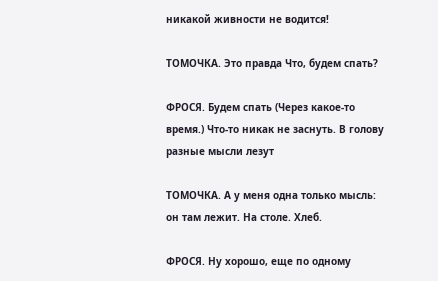никакой живности не водится!

ТОМОЧКА. Это правда Что, будем спать?

ФРОСЯ. Будем спать (Через какое-то время.) Что-то никак не заснуть. В голову разные мысли лезут

ТОМОЧКА. А у меня одна только мысль: он там лежит. На столе. Хлеб.

ФРОСЯ. Ну хорошо, еще по одному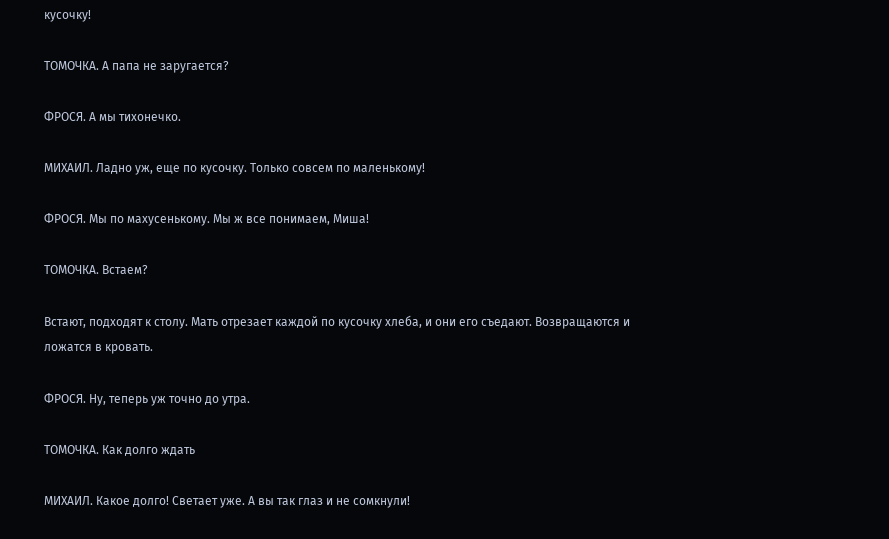кусочку!

ТОМОЧКА. А папа не заругается?

ФРОСЯ. А мы тихонечко.

МИХАИЛ. Ладно уж, еще по кусочку. Только совсем по маленькому!

ФРОСЯ. Мы по махусенькому. Мы ж все понимаем, Миша!

ТОМОЧКА. Встаем?

Встают, подходят к столу. Мать отрезает каждой по кусочку хлеба, и они его съедают. Возвращаются и ложатся в кровать.

ФРОСЯ. Ну, теперь уж точно до утра.

ТОМОЧКА. Как долго ждать

МИХАИЛ. Какое долго! Светает уже. А вы так глаз и не сомкнули!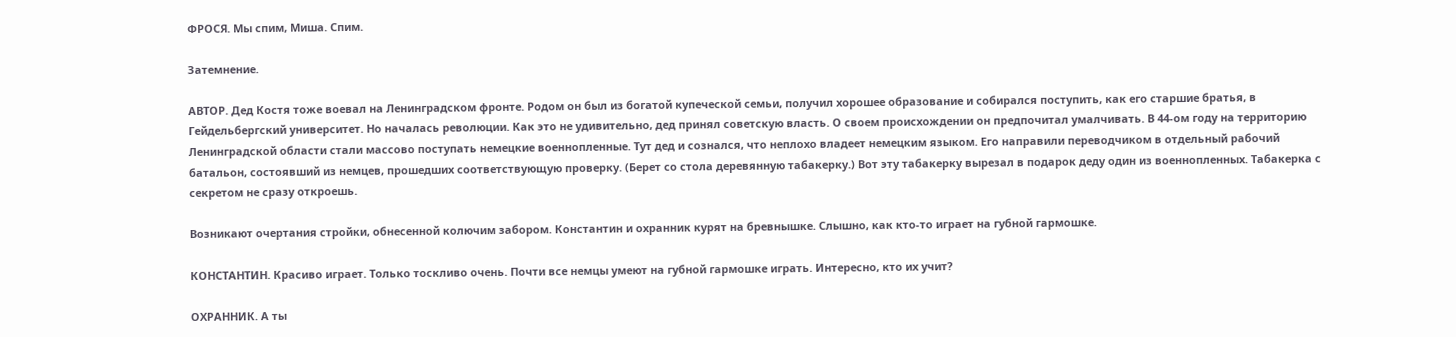ФРОСЯ. Мы спим, Миша. Спим.

Затемнение.

АВТОР. Дед Костя тоже воевал на Ленинградском фронте. Родом он был из богатой купеческой семьи, получил хорошее образование и собирался поступить, как его старшие братья, в Гейдельбергский университет. Но началась революции. Как это не удивительно, дед принял советскую власть. О своем происхождении он предпочитал умалчивать. В 44-ом году на территорию Ленинградской области стали массово поступать немецкие военнопленные. Тут дед и сознался, что неплохо владеет немецким языком. Его направили переводчиком в отдельный рабочий батальон, состоявший из немцев, прошедших соответствующую проверку. (Берет со стола деревянную табакерку.) Вот эту табакерку вырезал в подарок деду один из военнопленных. Табакерка с секретом не сразу откроешь.

Возникают очертания стройки, обнесенной колючим забором. Константин и охранник курят на бревнышке. Слышно, как кто-то играет на губной гармошке.

КОНСТАНТИН. Красиво играет. Только тоскливо очень. Почти все немцы умеют на губной гармошке играть. Интересно, кто их учит?

ОХРАННИК. А ты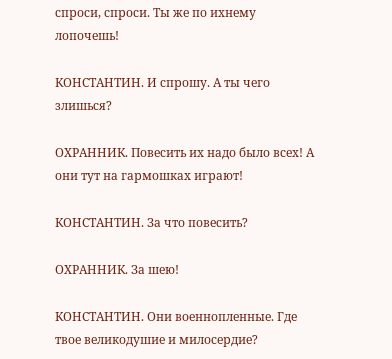спроси, спроси. Ты же по ихнему лопочешь!

КОНСТАНТИН. И спрошу. А ты чего злишься?

ОХРАННИК. Повесить их надо было всех! А они тут на гармошках играют!

КОНСТАНТИН. За что повесить?

ОХРАННИК. За шею!

КОНСТАНТИН. Они военнопленные. Где твое великодушие и милосердие?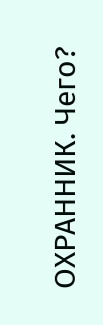ОХРАННИК. Чего?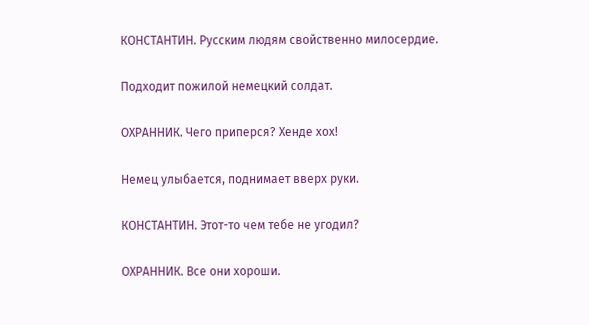КОНСТАНТИН. Русским людям свойственно милосердие.

Подходит пожилой немецкий солдат.

ОХРАННИК. Чего приперся? Хенде хох!

Немец улыбается, поднимает вверх руки.

КОНСТАНТИН. Этот-то чем тебе не угодил?

ОХРАННИК. Все они хороши.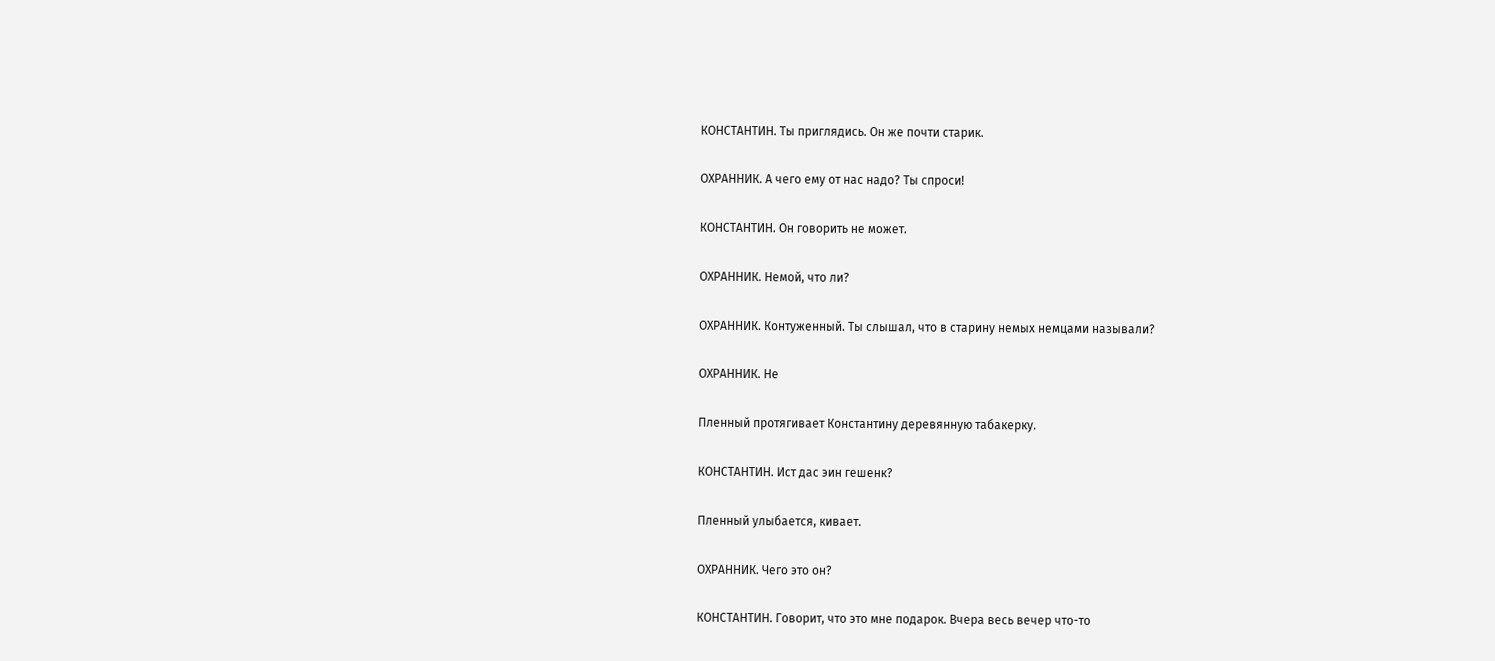КОНСТАНТИН. Ты приглядись. Он же почти старик.

ОХРАННИК. А чего ему от нас надо? Ты спроси!

КОНСТАНТИН. Он говорить не может.

ОХРАННИК. Немой, что ли?

ОХРАННИК. Контуженный. Ты слышал, что в старину немых немцами называли?

ОХРАННИК. Не

Пленный протягивает Константину деревянную табакерку.

КОНСТАНТИН. Ист дас эин гешенк?

Пленный улыбается, кивает.

ОХРАННИК. Чего это он?

КОНСТАНТИН. Говорит, что это мне подарок. Вчера весь вечер что-то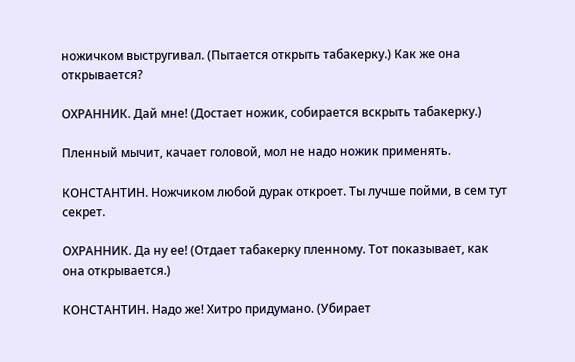ножичком выстругивал. (Пытается открыть табакерку.) Как же она открывается?

ОХРАННИК. Дай мне! (Достает ножик, собирается вскрыть табакерку.)

Пленный мычит, качает головой, мол не надо ножик применять.

КОНСТАНТИН. Ножчиком любой дурак откроет. Ты лучше пойми, в сем тут секрет.

ОХРАННИК. Да ну ее! (Отдает табакерку пленному. Тот показывает, как она открывается.)

КОНСТАНТИН. Надо же! Хитро придумано. (Убирает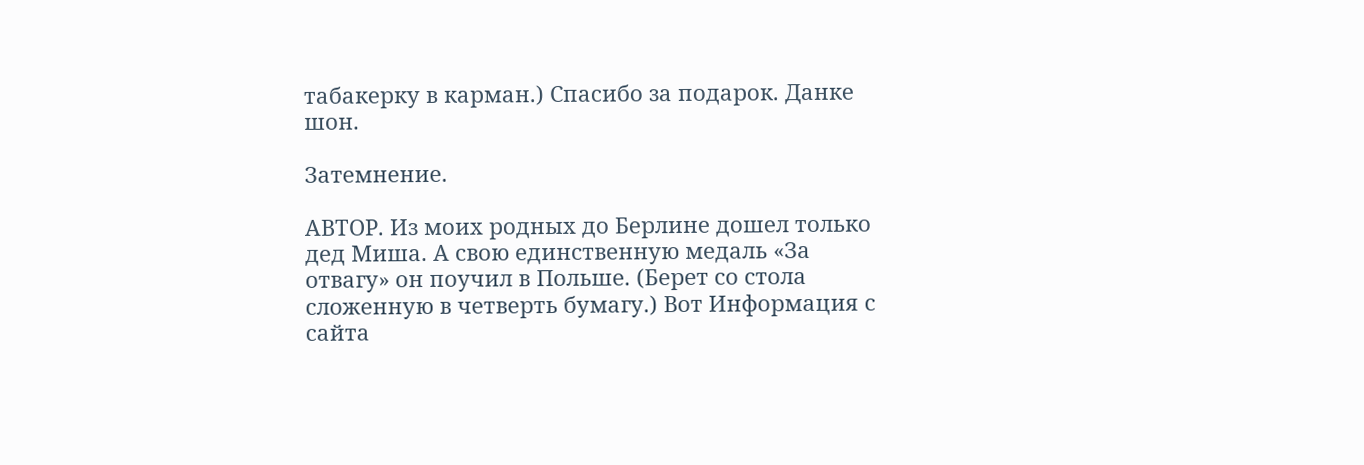табакерку в карман.) Спасибо за подарок. Данке шон.

Затемнение.

АВТОР. Из моих родных до Берлине дошел только дед Миша. А свою единственную медаль «За отвагу» он поучил в Польше. (Берет со стола сложенную в четверть бумагу.) Вот Информация с сайта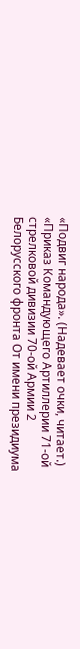«Подвиг народа». (Надевает очки, читает.) «Приказ Командующего Артиллерии 71-ой стрелковой дивизии 70-ой Армии 2 Белорусского фронта От имени президиума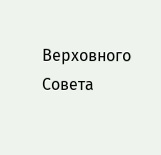Верховного Совета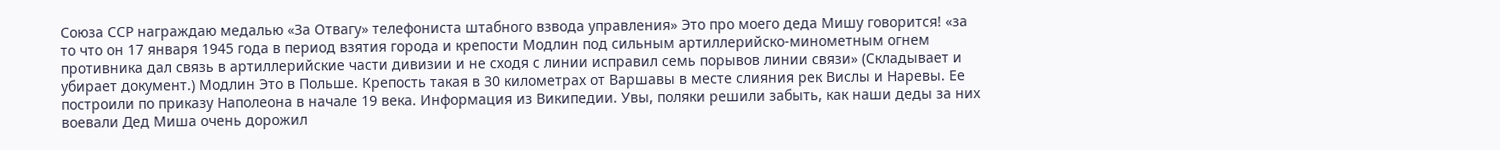Союза ССР награждаю медалью «За Отвагу» телефониста штабного взвода управления» Это про моего деда Мишу говорится! «за то что он 17 января 1945 года в период взятия города и крепости Модлин под сильным артиллерийско-минометным огнем противника дал связь в артиллерийские части дивизии и не сходя с линии исправил семь порывов линии связи» (Складывает и убирает документ.) Модлин Это в Польше. Крепость такая в 30 километрах от Варшавы в месте слияния рек Вислы и Наревы. Ее построили по приказу Наполеона в начале 19 века. Информация из Википедии. Увы, поляки решили забыть, как наши деды за них воевали Дед Миша очень дорожил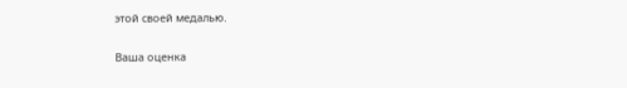этой своей медалью.

Ваша оценка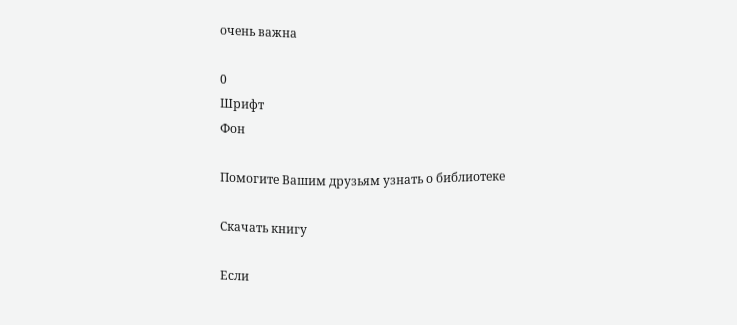очень важна

0
Шрифт
Фон

Помогите Вашим друзьям узнать о библиотеке

Скачать книгу

Если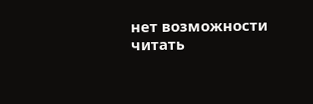нет возможности читать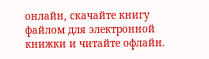онлайн, скачайте книгу файлом для электронной книжки и читайте офлайн.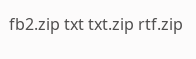fb2.zip txt txt.zip rtf.zip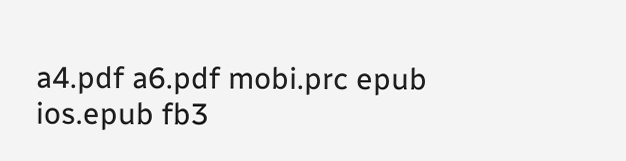a4.pdf a6.pdf mobi.prc epub ios.epub fb3